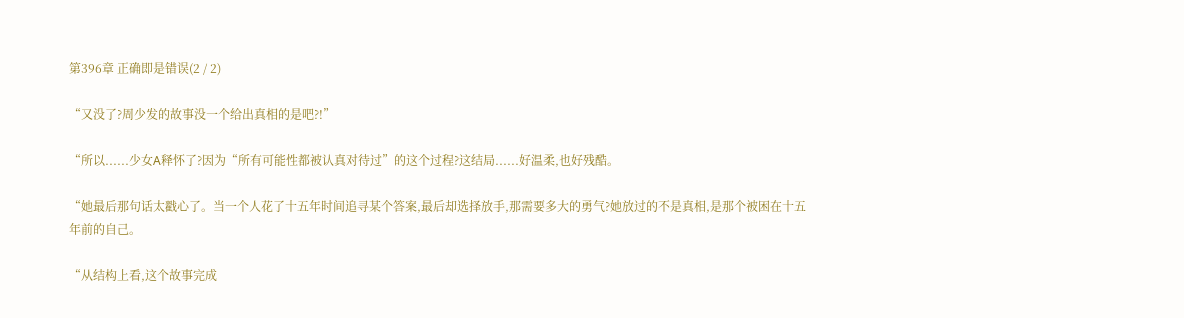第396章 正确即是错误(2 / 2)

“又没了?周少发的故事没一个给出真相的是吧?!”

“所以......少女A释怀了?因为“所有可能性都被认真对待过”的这个过程?这结局......好温柔,也好残酷。

“她最后那句话太戳心了。当一个人花了十五年时间追寻某个答案,最后却选择放手,那需要多大的勇气?她放过的不是真相,是那个被困在十五年前的自己。

“从结构上看,这个故事完成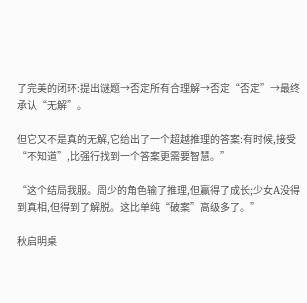了完美的闭环:提出谜题→否定所有合理解→否定“否定”→最终承认“无解”。

但它又不是真的无解,它给出了一个超越推理的答案:有时候,接受“不知道”,比强行找到一个答案更需要智慧。”

“这个结局我服。周少的角色输了推理,但赢得了成长;少女A没得到真相,但得到了解脱。这比单纯“破案”高级多了。”

秋启明桌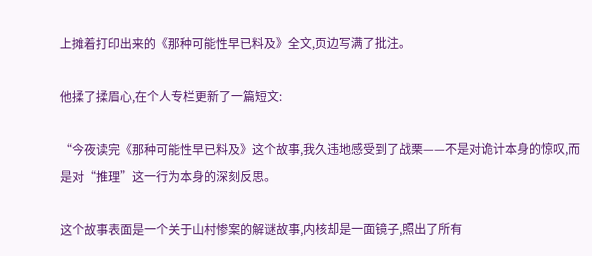上摊着打印出来的《那种可能性早已料及》全文,页边写满了批注。

他揉了揉眉心,在个人专栏更新了一篇短文:

“今夜读完《那种可能性早已料及》这个故事,我久违地感受到了战栗——不是对诡计本身的惊叹,而是对“推理”这一行为本身的深刻反思。

这个故事表面是一个关于山村惨案的解谜故事,内核却是一面镜子,照出了所有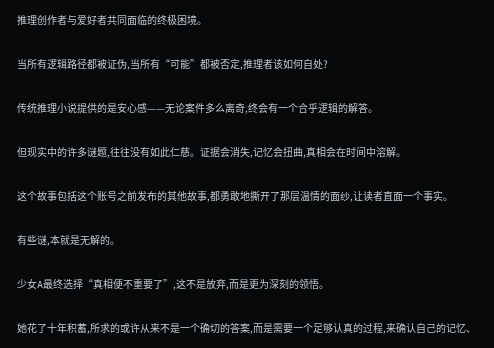推理创作者与爱好者共同面临的终极困境。

当所有逻辑路径都被证伪,当所有“可能”都被否定,推理者该如何自处?

传统推理小说提供的是安心感——无论案件多么离奇,终会有一个合乎逻辑的解答。

但现实中的许多谜题,往往没有如此仁慈。证据会消失,记忆会扭曲,真相会在时间中溶解。

这个故事包括这个账号之前发布的其他故事,都勇敢地撕开了那层温情的面纱,让读者直面一个事实。

有些谜,本就是无解的。

少女A最终选择“真相便不重要了”,这不是放弃,而是更为深刻的领悟。

她花了十年积蓄,所求的或许从来不是一个确切的答案,而是需要一个足够认真的过程,来确认自己的记忆、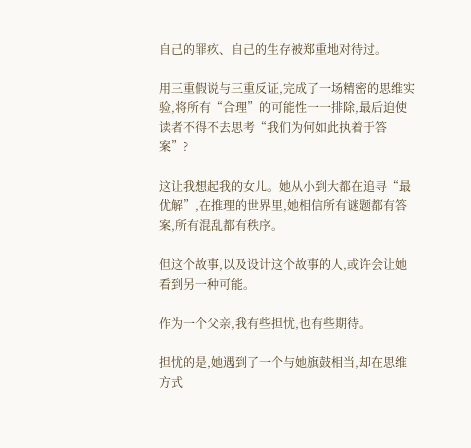自己的罪疚、自己的生存被郑重地对待过。

用三重假说与三重反证,完成了一场精密的思维实验,将所有“合理”的可能性一一排除,最后迫使读者不得不去思考“我们为何如此执着于答案”?

这让我想起我的女儿。她从小到大都在追寻“最优解”,在推理的世界里,她相信所有谜题都有答案,所有混乱都有秩序。

但这个故事,以及设计这个故事的人,或许会让她看到另一种可能。

作为一个父亲,我有些担忧,也有些期待。

担忧的是,她遇到了一个与她旗鼓相当,却在思维方式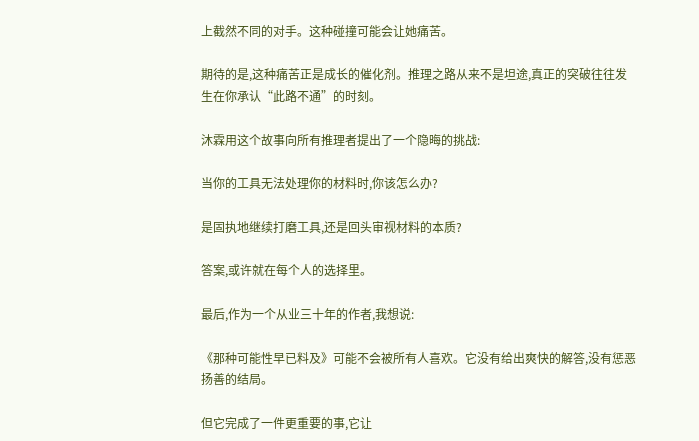上截然不同的对手。这种碰撞可能会让她痛苦。

期待的是,这种痛苦正是成长的催化剂。推理之路从来不是坦途,真正的突破往往发生在你承认“此路不通”的时刻。

沐霖用这个故事向所有推理者提出了一个隐晦的挑战:

当你的工具无法处理你的材料时,你该怎么办?

是固执地继续打磨工具,还是回头审视材料的本质?

答案,或许就在每个人的选择里。

最后,作为一个从业三十年的作者,我想说:

《那种可能性早已料及》可能不会被所有人喜欢。它没有给出爽快的解答,没有惩恶扬善的结局。

但它完成了一件更重要的事,它让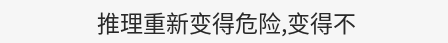推理重新变得危险,变得不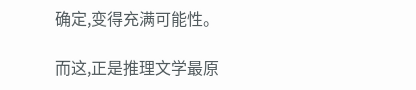确定,变得充满可能性。

而这,正是推理文学最原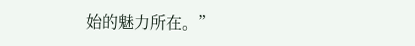始的魅力所在。”